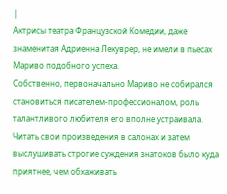|
Актрисы театра Французской Комедии, даже знаменитая Адриенна Лекуврер, не имели в пьесах Мариво подобного успеха.
Собственно, первоначально Мариво не собирался становиться писателем-профессионалом, роль талантливого любителя его вполне устраивала. Читать свои произведения в салонах и затем выслушивать строгие суждения знатоков было куда приятнее, чем обхаживать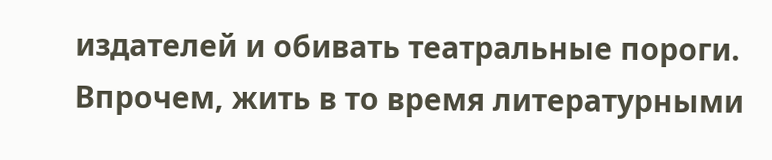издателей и обивать театральные пороги. Впрочем, жить в то время литературными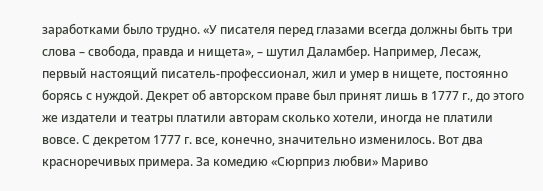заработками было трудно. «У писателя перед глазами всегда должны быть три слова – свобода, правда и нищета», – шутил Даламбер. Например, Лесаж, первый настоящий писатель-профессионал, жил и умер в нищете, постоянно борясь с нуждой. Декрет об авторском праве был принят лишь в 1777 г., до этого же издатели и театры платили авторам сколько хотели, иногда не платили вовсе. С декретом 1777 г. все, конечно, значительно изменилось. Вот два красноречивых примера. За комедию «Сюрприз любви» Мариво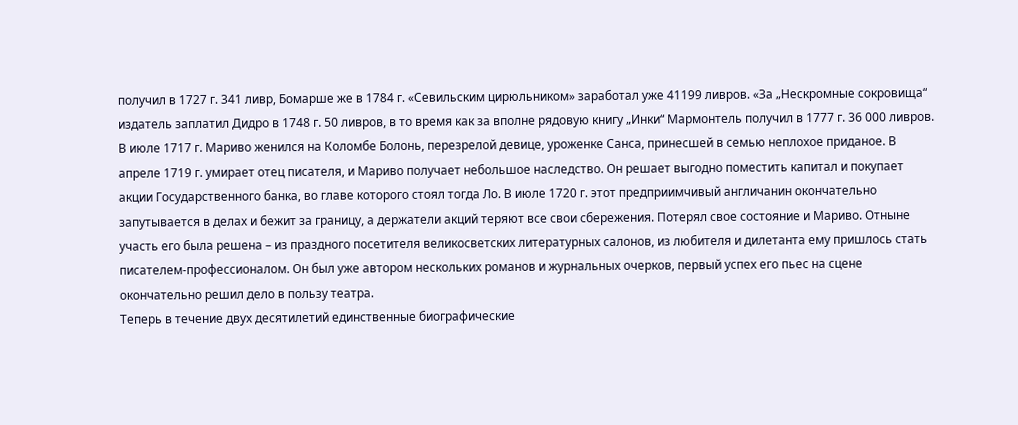получил в 1727 г. 341 ливр, Бомарше же в 1784 г. «Севильским цирюльником» заработал уже 41199 ливров. «За „Нескромные сокровища“ издатель заплатил Дидро в 1748 г. 50 ливров, в то время как за вполне рядовую книгу „Инки“ Мармонтель получил в 1777 г. 36 000 ливров.
В июле 1717 г. Мариво женился на Коломбе Болонь, перезрелой девице, уроженке Санса, принесшей в семью неплохое приданое. В апреле 1719 г. умирает отец писателя, и Мариво получает небольшое наследство. Он решает выгодно поместить капитал и покупает акции Государственного банка, во главе которого стоял тогда Ло. В июле 1720 г. этот предприимчивый англичанин окончательно запутывается в делах и бежит за границу, а держатели акций теряют все свои сбережения. Потерял свое состояние и Мариво. Отныне участь его была решена – из праздного посетителя великосветских литературных салонов, из любителя и дилетанта ему пришлось стать писателем-профессионалом. Он был уже автором нескольких романов и журнальных очерков, первый успех его пьес на сцене окончательно решил дело в пользу театра.
Теперь в течение двух десятилетий единственные биографические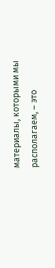материалы, которыми мы располагаем, – это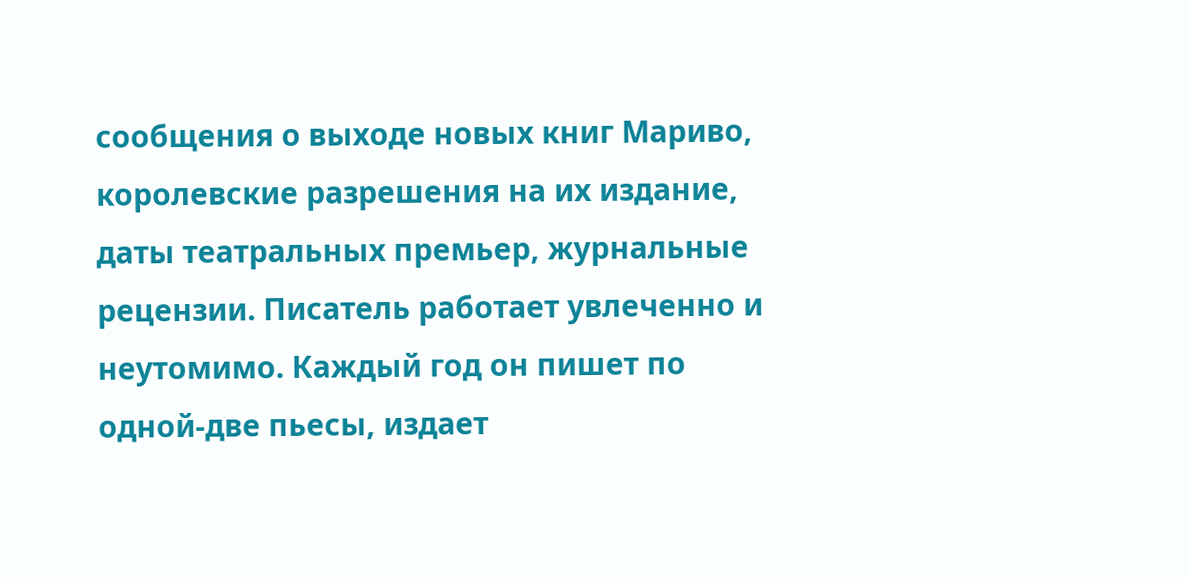сообщения о выходе новых книг Мариво, королевские разрешения на их издание, даты театральных премьер, журнальные рецензии. Писатель работает увлеченно и неутомимо. Каждый год он пишет по одной-две пьесы, издает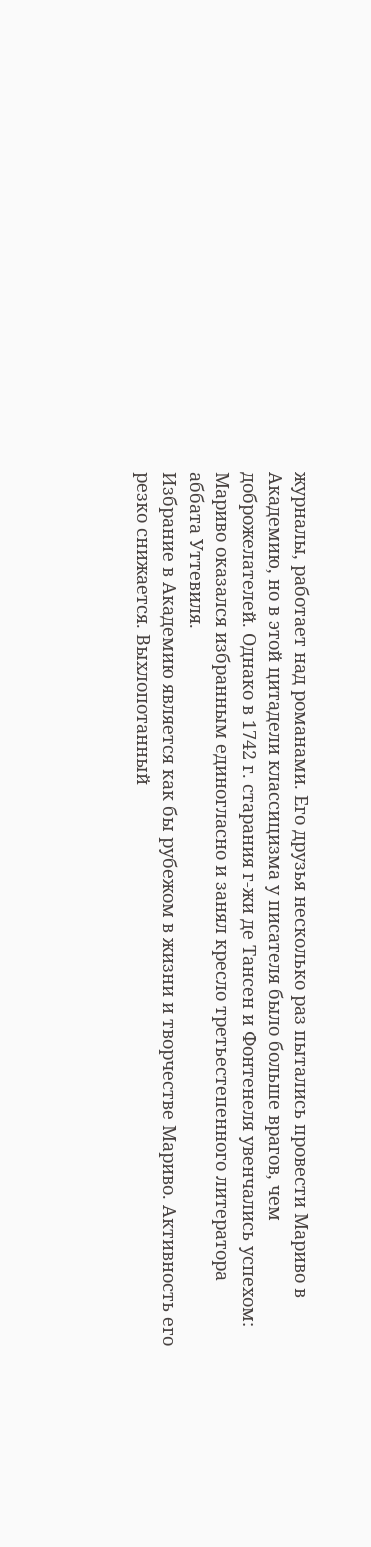журналы, работает над романами. Его друзья несколько раз пытались провести Мариво в Академию, но в этой цитадели классицизма у писателя было больше врагов, чем доброжелателей. Однако в 1742 г. старания г-жи де Тансен и Фонтенеля увенчались успехом: Мариво оказался избранным единогласно и занял кресло третьестепенного литератора аббата Уттевиля.
Избрание в Академию является как бы рубежом в жизни и творчестве Мариво. Активность его резко снижается. Выхлопотанный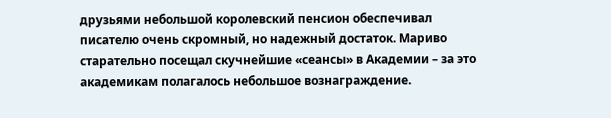друзьями небольшой королевский пенсион обеспечивал писателю очень скромный, но надежный достаток. Мариво старательно посещал скучнейшие «сеансы» в Академии – за это академикам полагалось небольшое вознаграждение.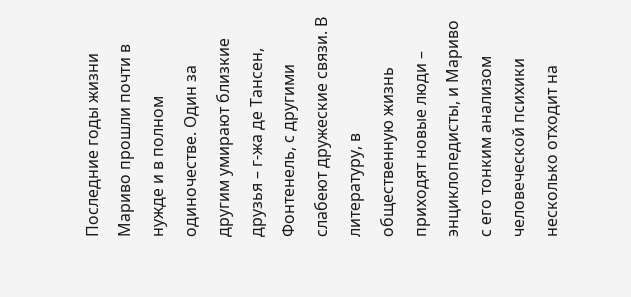Последние годы жизни Мариво прошли почти в нужде и в полном одиночестве. Один за другим умирают близкие друзья – г-жа де Тансен, Фонтенель, с другими слабеют дружеские связи. В литературу, в общественную жизнь приходят новые люди – энциклопедисты, и Мариво с его тонким анализом человеческой психики несколько отходит на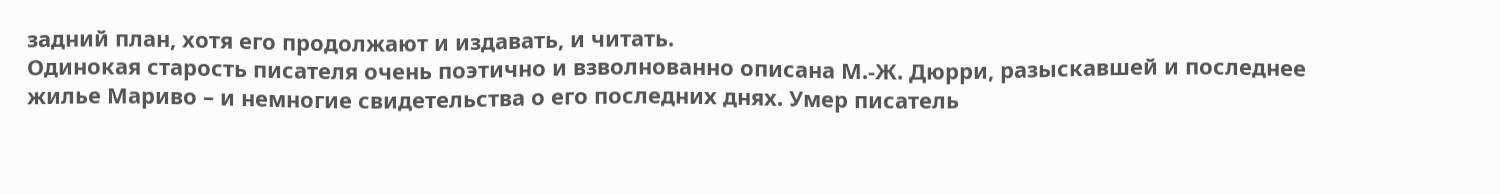задний план, хотя его продолжают и издавать, и читать.
Одинокая старость писателя очень поэтично и взволнованно описана М.-Ж. Дюрри, разыскавшей и последнее жилье Мариво – и немногие свидетельства о его последних днях. Умер писатель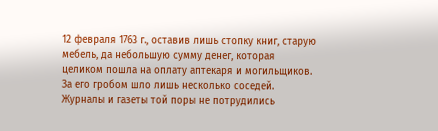12 февраля 1763 г., оставив лишь стопку книг, старую мебель, да небольшую сумму денег, которая целиком пошла на оплату аптекаря и могильщиков. За его гробом шло лишь несколько соседей. Журналы и газеты той поры не потрудились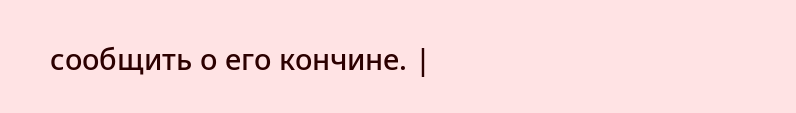сообщить о его кончине. |